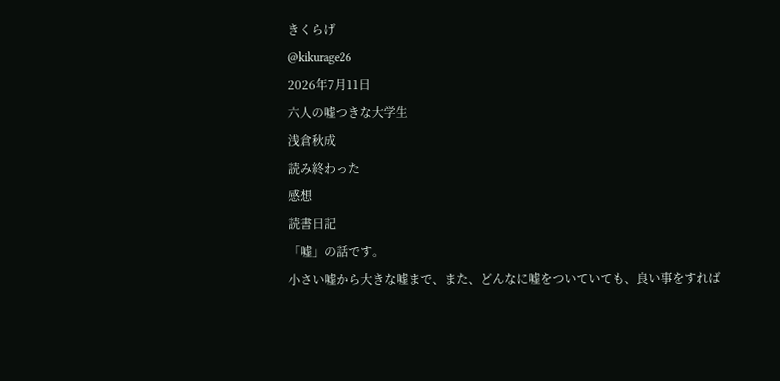きくらげ
@kikurage26
2026年7月11日
六人の嘘つきな大学生
浅倉秋成
読み終わった
感想
読書日記
「嘘」の話です。
小さい嘘から大きな嘘まで、また、どんなに嘘をついていても、良い事をすれば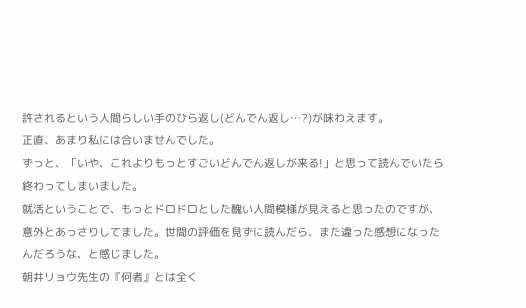許されるという人間らしい手のひら返し(どんでん返し…?)が味わえます。
正直、あまり私には合いませんでした。
ずっと、「いや、これよりもっとすごいどんでん返しが来る!」と思って読んでいたら終わってしまいました。
就活ということで、もっとドロドロとした醜い人間模様が見えると思ったのですが、意外とあっさりしてました。世間の評価を見ずに読んだら、また違った感想になったんだろうな、と感じました。
朝井リョウ先生の『何者』とは全く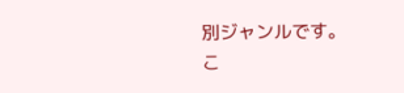別ジャンルです。
こ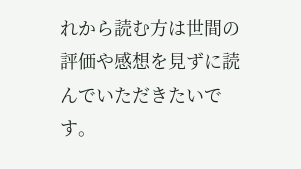れから読む方は世間の評価や感想を見ずに読んでいただきたいです。